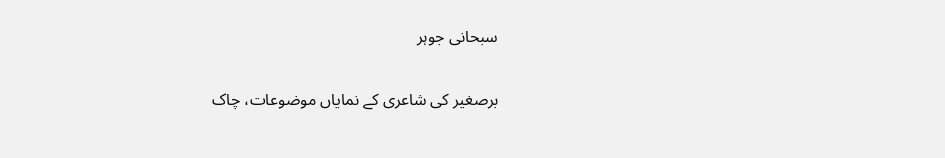سبحانی جوہر

برصغیر کی شاعری کے نمایاں موضوعات، چاک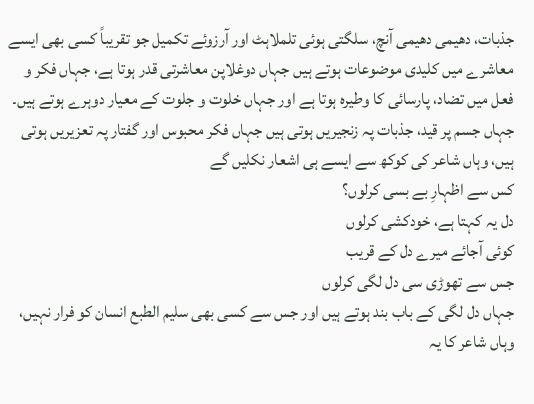جذبات، دھیمی دھیمی آنچ، سلگتی ہوئی تلملاہٹ اور آرزوئے تکمیل جو تقریباً کسی بھی ایسے معاشرے میں کلیدی موضوعات ہوتے ہیں جہاں دوغلاپن معاشرتی قدر ہوتا ہے، جہاں فکر و فعل میں تضاد، پارسائی کا وطیرہ ہوتا ہے اور جہاں خلوت و جلوت کے معیار دوہرے ہوتے ہیں۔ جہاں جسم پر قید، جذبات پہ زنجیریں ہوتی ہیں جہاں فکر محبوس اور گفتار پہ تعزیریں ہوتی ہیں، وہاں شاعر کی کوکھ سے ایسے ہی اشعار نکلیں گے
کس سے اظہارِ بے بسی کرلوں؟
دل یہ کہتا ہے، خودکشی کرلوں
کوئی آجائے میرے دل کے قریب
جس سے تھوڑی سی دل لگی کرلوں
جہاں دل لگی کے باب بند ہوتے ہیں اور جس سے کسی بھی سلیم الطبع انسان کو فرار نہیں، وہاں شاعر کا یہ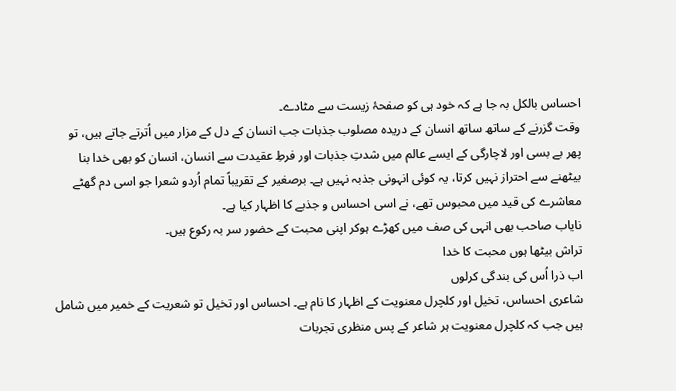احساس بالکل بہ جا ہے کہ خود ہی کو صفحۂ زیست سے مٹادے۔
وقت گزرنے کے ساتھ ساتھ انسان کے دریدہ مصلوب جذبات جب انسان کے دل کے مزار میں اُترتے جاتے ہیں، تو پھر بے بسی اور لاچارگی کے ایسے عالم میں شدتِ جذبات اور فرطِ عقیدت سے انسان، انسان کو بھی خدا بنا بیٹھنے سے احتراز نہیں کرتا، یہ کوئی انہونی جذبہ نہیں ہے۔ برصغیر کے تقریباً تمام اُردو شعرا جو اسی دم گھٹے معاشرے کی قید میں محبوس تھے، نے اسی احساس و جذبے کا اظہار کیا ہے۔
نایاب صاحب بھی انہی کی صف میں کھڑے ہوکر اپنی محبت کے حضور سر بہ رکوع ہیں۔
تراش بیٹھا ہوں محبت کا خدا
اب ذرا اُس کی بندگی کرلوں
شاعری احساس، تخیل اور کلچرل معنویت کے اظہار کا نام ہے۔ احساس اور تخیل تو شعریت کے خمیر میں شامل ہیں جب کہ کلچرل معنویت ہر شاعر کے پس منظری تجربات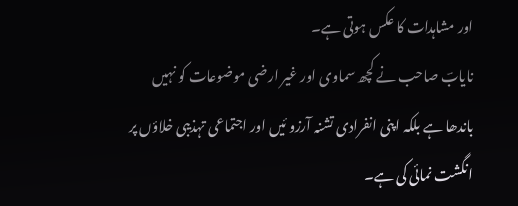اور مشاہدات کا عکس ہوتی ہے۔
نایابؔ صاحب نے کچھ سماوی اور غیر ارضی موضوعات کو نہیں باندھا ہے بلکہ اپنی انفرادی تشنہ آرزو ئیں اور اجتماعی تہذیبی خلاؤں پر انگشت نمائی کی ہے۔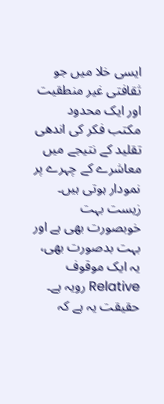ایسی خلا میں جو ثقافتی غیر منطقیت اور ایک محدود مکتب فکر کی اندھی تقلید کے نتیجے میں معاشرے کے چہرے پر نمودار ہوتی ہیں۔
زیست بہت خوبصورت بھی ہے اور بہت بدصورت بھی، یہ ایک موقوف Relative رویہ ہے۔ حقیقت یہ ہے کہ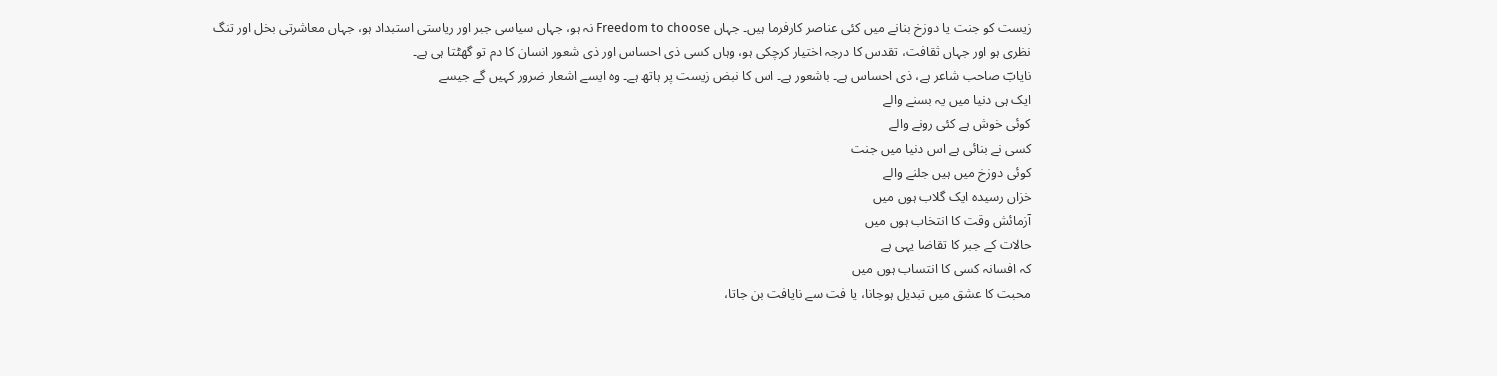زیست کو جنت یا دوزخ بنانے میں کئی عناصر کارفرما ہیں۔ جہاں Freedom to choose نہ ہو، جہاں سیاسی جبر اور ریاستی استبداد ہو، جہاں معاشرتی بخل اور تنگ نظری ہو اور جہاں ثقافت، تقدس کا درجہ اختیار کرچکی ہو، وہاں کسی ذی احساس اور ذی شعور انسان کا دم تو گھٹتا ہی ہے۔
نایابؔ صاحب شاعر ہے، ذی احساس ہے۔ باشعور ہے۔ اس کا نبض زیست پر ہاتھ ہے۔ وہ ایسے اشعار ضرور کہیں گے جیسے
ایک ہی دنیا میں یہ بسنے والے
کوئی خوش ہے کئی رونے والے
کسی نے بنائی ہے اس دنیا میں جنت
کوئی دوزخ میں ہیں جلنے والے
خزاں رسیدہ ایک گلاب ہوں میں
آزمائش وقت کا انتخاب ہوں میں
حالات کے جبر کا تقاضا یہی ہے
کہ افسانہ کسی کا انتساب ہوں میں
محبت کا عشق میں تبدیل ہوجانا، یا فت سے نایافت بن جاتا،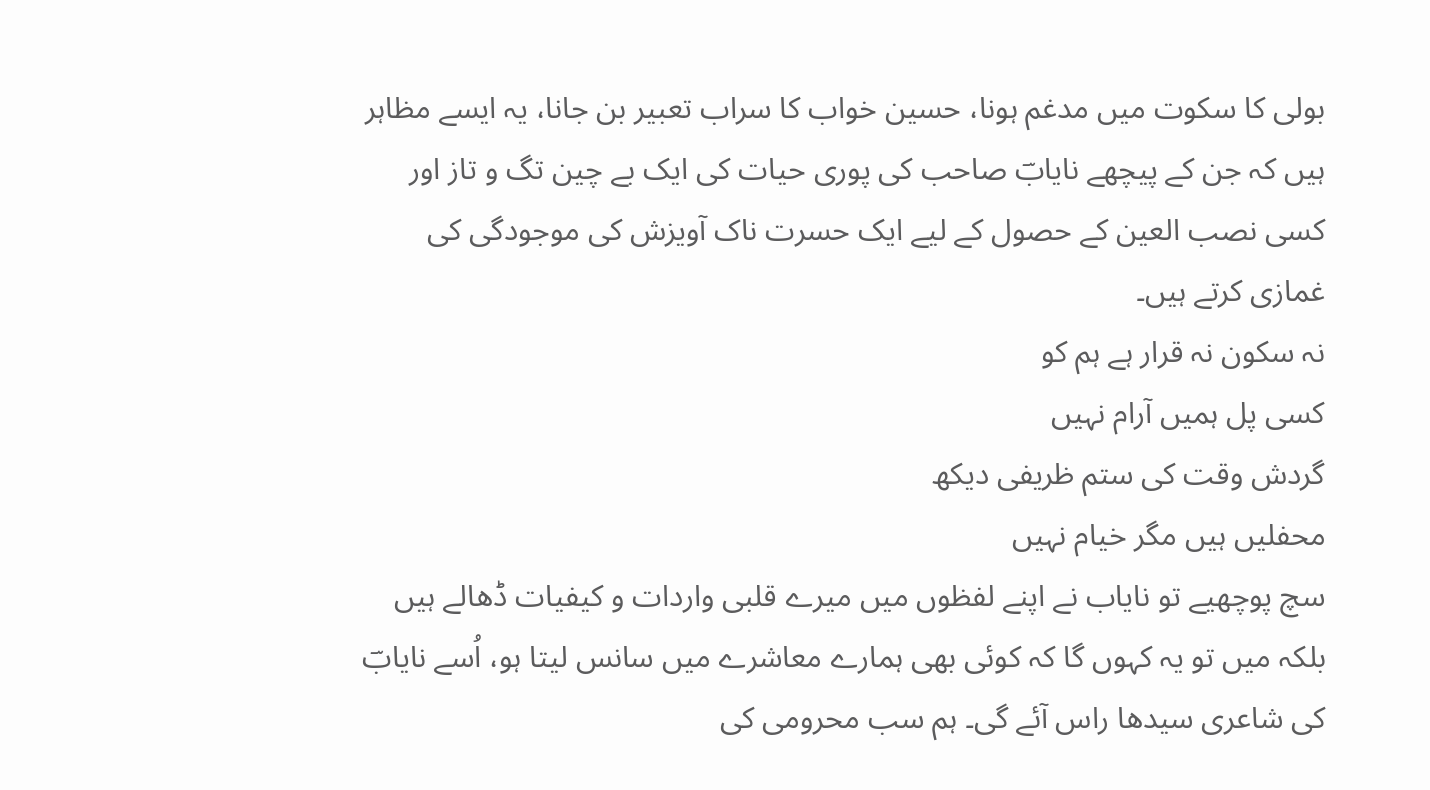بولی کا سکوت میں مدغم ہونا، حسین خواب کا سراب تعبیر بن جانا، یہ ایسے مظاہر ہیں کہ جن کے پیچھے نایابؔ صاحب کی پوری حیات کی ایک بے چین تگ و تاز اور کسی نصب العین کے حصول کے لیے ایک حسرت ناک آویزش کی موجودگی کی غمازی کرتے ہیں۔
نہ سکون نہ قرار ہے ہم کو
کسی پل ہمیں آرام نہیں
گردش وقت کی ستم ظریفی دیکھ
محفلیں ہیں مگر خیام نہیں
سچ پوچھیے تو نایاب نے اپنے لفظوں میں میرے قلبی واردات و کیفیات ڈھالے ہیں بلکہ میں تو یہ کہوں گا کہ کوئی بھی ہمارے معاشرے میں سانس لیتا ہو، اُسے نایابؔ کی شاعری سیدھا راس آئے گی۔ ہم سب محرومی کی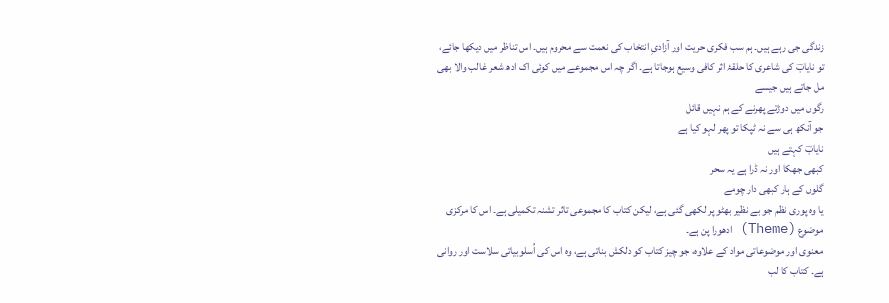زندگی جی رہے ہیں۔ ہم سب فکری حریت اور آزادیِ انتخاب کی نعمت سے محروم ہیں۔ اس تناظر میں دیکھا جائے، تو نایابؔ کی شاعری کا حلقۂ اثر کافی وسیع ہوجاتا ہے۔ اگر چہ اس مجموعے میں کوئی اک ادھ شعر غالب والا بھی مل جاتے ہیں جیسے
رگوں میں دوڑتے پھرنے کے ہم نہیں قائل
جو آنکھ ہی سے نہ ٹپکا تو پھر لہو کیا ہے
نایابؔ کہتے ہیں
کبھی جھکا اور نہ ڈرا ہے یہ سحر
گلوں کے ہار کبھی دار چومے
یا وہ پوری نظم جو بے نظیر بھٹو پر لکھی گئی ہے، لیکن کتاب کا مجموعی تاثر تشنہ تکمیلی ہے۔ اس کا مرکزی موضوع (Theme) ادھورا پن ہے۔
معنوی اور موضوعاتی مواد کے علاوہ، جو چیز کتاب کو دلکش بناتی ہے، وہ اس کی اُسلوبیاتی سلاست اور روانی ہے۔ کتاب کا لب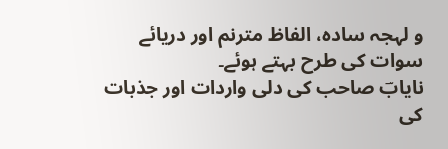و لہجہ سادہ، الفاظ مترنم اور دریائے سوات کی طرح بہتے ہوئے۔
نایابؔ صاحب کی دلی واردات اور جذبات کی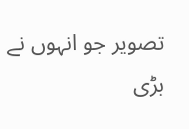تصویر جو انہوں نے بڑی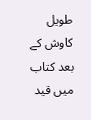طویل کاوش کے بعد کتاب میں قید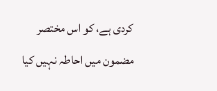کردی ہے، کو اس مختصر مضمون میں احاطہ نہیں کیا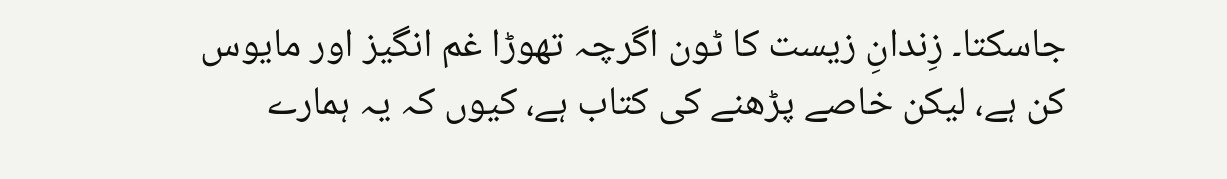جاسکتا۔ زِندانِ زیست کا ٹون اگرچہ تھوڑا غم انگیز اور مایوس کن ہے، لیکن خاصے پڑھنے کی کتاب ہے، کیوں کہ یہ ہمارے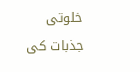خلوتی جذبات کی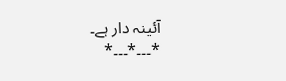آئینہ دار ہے۔
*۔۔۔*۔۔۔*